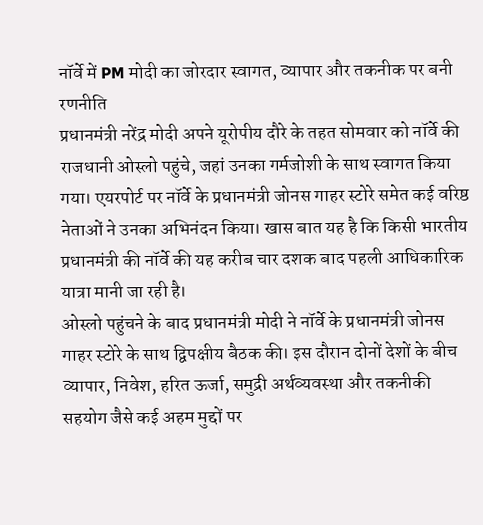नॉर्वे में PM मोदी का जोरदार स्वागत, व्यापार और तकनीक पर बनी रणनीति
प्रधानमंत्री नरेंद्र मोदी अपने यूरोपीय दौरे के तहत सोमवार को नॉर्वे की राजधानी ओस्लो पहुंचे, जहां उनका गर्मजोशी के साथ स्वागत किया गया। एयरपोर्ट पर नॉर्वे के प्रधानमंत्री जोनस गाहर स्टोरे समेत कई वरिष्ठ नेताओं ने उनका अभिनंदन किया। खास बात यह है कि किसी भारतीय प्रधानमंत्री की नॉर्वे की यह करीब चार दशक बाद पहली आधिकारिक यात्रा मानी जा रही है।
ओस्लो पहुंचने के बाद प्रधानमंत्री मोदी ने नॉर्वे के प्रधानमंत्री जोनस गाहर स्टोरे के साथ द्विपक्षीय बैठक की। इस दौरान दोनों देशों के बीच व्यापार, निवेश, हरित ऊर्जा, समुद्री अर्थव्यवस्था और तकनीकी सहयोग जैसे कई अहम मुद्दों पर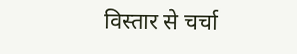विस्तार से चर्चा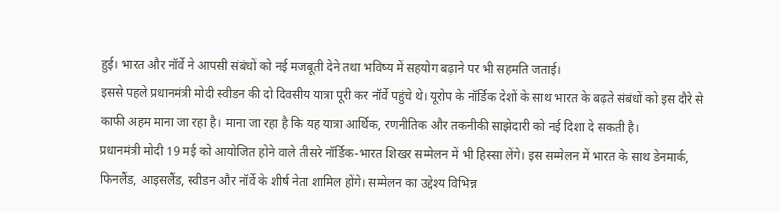हुई। भारत और नॉर्वे ने आपसी संबंधों को नई मजबूती देने तथा भविष्य में सहयोग बढ़ाने पर भी सहमति जताई।
इससे पहले प्रधानमंत्री मोदी स्वीडन की दो दिवसीय यात्रा पूरी कर नॉर्वे पहुंचे थे। यूरोप के नॉर्डिक देशों के साथ भारत के बढ़ते संबंधों को इस दौरे से काफी अहम माना जा रहा है। माना जा रहा है कि यह यात्रा आर्थिक, रणनीतिक और तकनीकी साझेदारी को नई दिशा दे सकती है।
प्रधानमंत्री मोदी 19 मई को आयोजित होने वाले तीसरे नॉर्डिक-भारत शिखर सम्मेलन में भी हिस्सा लेंगे। इस सम्मेलन में भारत के साथ डेनमार्क, फिनलैंड, आइसलैंड, स्वीडन और नॉर्वे के शीर्ष नेता शामिल होंगे। सम्मेलन का उद्देश्य विभिन्न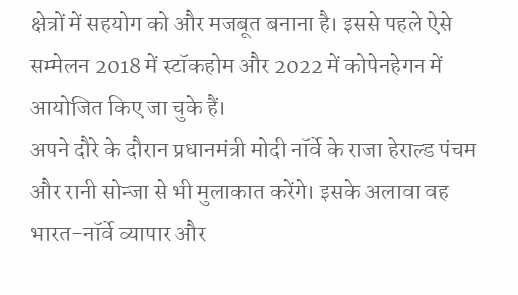क्षेत्रों में सहयोग को और मजबूत बनाना है। इससे पहले ऐसे सम्मेलन 2018 में स्टॉकहोम और 2022 में कोपेनहेगन में आयोजित किए जा चुके हैं।
अपने दौरे के दौरान प्रधानमंत्री मोदी नॉर्वे के राजा हेराल्ड पंचम और रानी सोन्जा से भी मुलाकात करेंगे। इसके अलावा वह भारत-नॉर्वे व्यापार और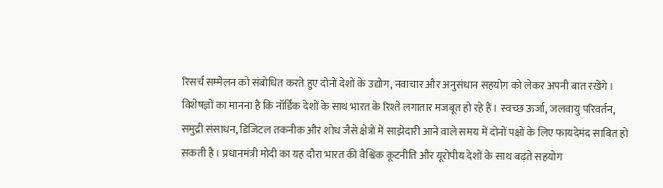रिसर्च सम्मेलन को संबोधित करते हुए दोनों देशों के उद्योग, नवाचार और अनुसंधान सहयोग को लेकर अपनी बात रखेंगे।
विशेषज्ञों का मानना है कि नॉर्डिक देशों के साथ भारत के रिश्ते लगातार मजबूत हो रहे हैं। स्वच्छ ऊर्जा, जलवायु परिवर्तन, समुद्री संसाधन, डिजिटल तकनीक और शोध जैसे क्षेत्रों में साझेदारी आने वाले समय में दोनों पक्षों के लिए फायदेमंद साबित हो सकती है। प्रधानमंत्री मोदी का यह दौरा भारत की वैश्विक कूटनीति और यूरोपीय देशों के साथ बढ़ते सहयोग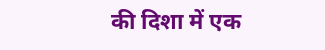की दिशा में एक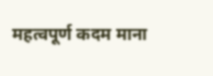महत्वपूर्ण कदम माना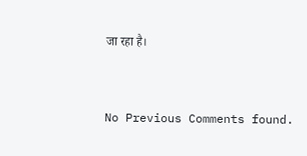जा रहा है।


No Previous Comments found.